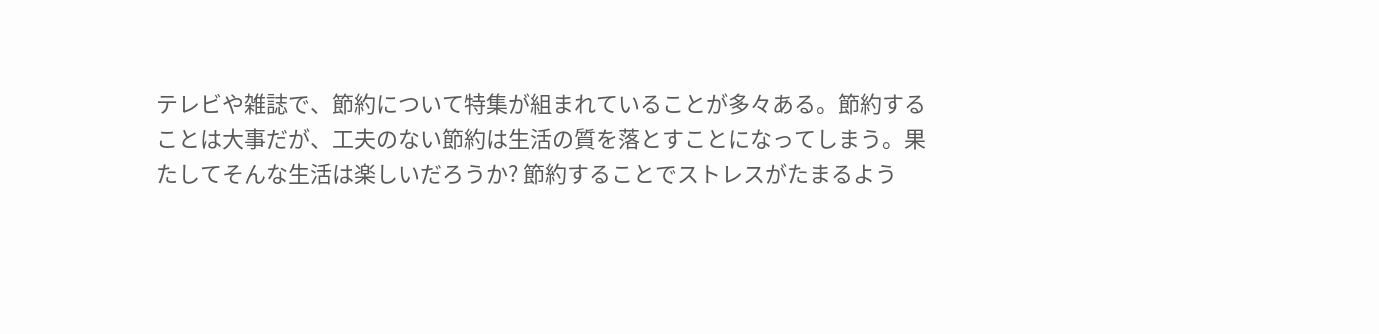テレビや雑誌で、節約について特集が組まれていることが多々ある。節約する
ことは大事だが、工夫のない節約は生活の質を落とすことになってしまう。果
たしてそんな生活は楽しいだろうか? 節約することでストレスがたまるよう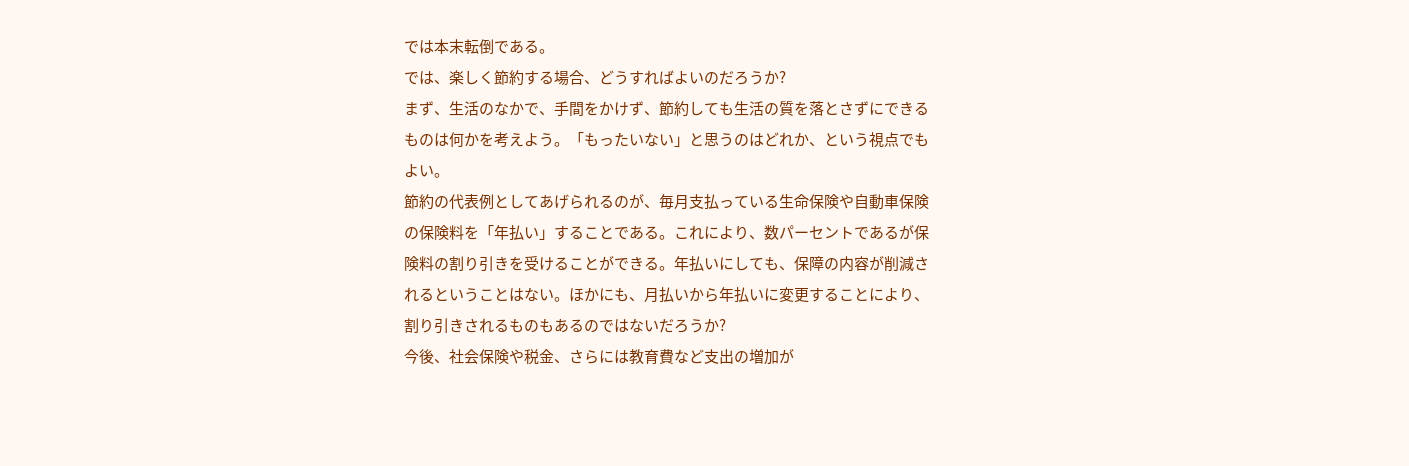では本末転倒である。
では、楽しく節約する場合、どうすればよいのだろうか?
まず、生活のなかで、手間をかけず、節約しても生活の質を落とさずにできる
ものは何かを考えよう。「もったいない」と思うのはどれか、という視点でも
よい。
節約の代表例としてあげられるのが、毎月支払っている生命保険や自動車保険
の保険料を「年払い」することである。これにより、数パーセントであるが保
険料の割り引きを受けることができる。年払いにしても、保障の内容が削減さ
れるということはない。ほかにも、月払いから年払いに変更することにより、
割り引きされるものもあるのではないだろうか?
今後、社会保険や税金、さらには教育費など支出の増加が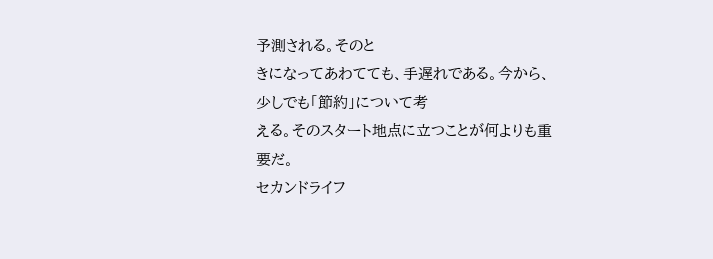予測される。そのと
きになってあわてても、手遅れである。今から、少しでも「節約」について考
える。そのスタート地点に立つことが何よりも重要だ。
セカンドライフ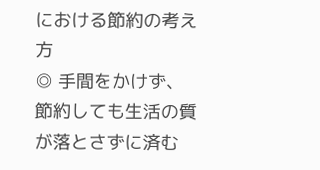における節約の考え方
◎ 手間をかけず、節約しても生活の質が落とさずに済む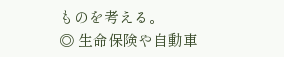ものを考える。
◎ 生命保険や自動車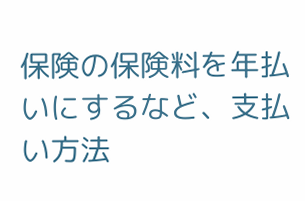保険の保険料を年払いにするなど、支払い方法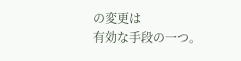の変更は
有効な手段の一つ。